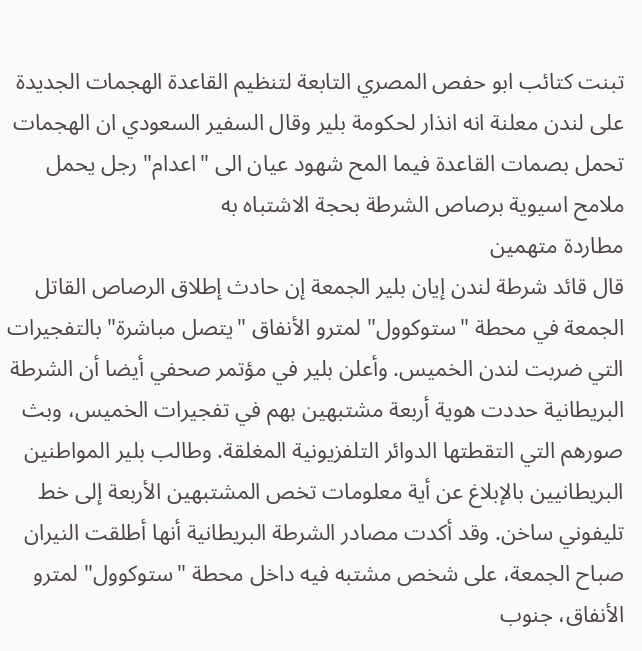تبنت كتائب ابو حفص المصري التابعة لتنظيم القاعدة الهجمات الجديدة على لندن معلنة انه انذار لحكومة بلير وقال السفير السعودي ان الهجمات تحمل بصمات القاعدة فيما المح شهود عيان الى "اعدام" رجل يحمل ملامح اسيوية برصاص الشرطة بحجة الاشتباه به
مطاردة متهمين
قال قائد شرطة لندن إيان بلير الجمعة إن حادث إطلاق الرصاص القاتل الجمعة في محطة "ستوكوول" لمترو الأنفاق "يتصل مباشرة" بالتفجيرات التي ضربت لندن الخميس. وأعلن بلير في مؤتمر صحفي أيضا أن الشرطة البريطانية حددت هوية أربعة مشتبهين بهم في تفجيرات الخميس، وبث صورهم التي التقطتها الدوائر التلفزيونية المغلقة. وطالب بلير المواطنين البريطانيين بالإبلاغ عن أية معلومات تخص المشتبهين الأربعة إلى خط تليفوني ساخن. وقد أكدت مصادر الشرطة البريطانية أنها أطلقت النيران صباح الجمعة، على شخص مشتبه فيه داخل محطة "ستوكوول" لمترو الأنفاق، جنوب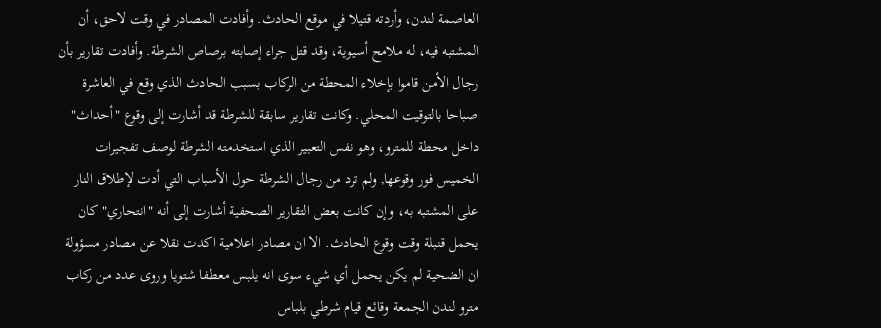العاصمة لندن، وأردته قتيلا في موقع الحادث. وأفادت المصادر في وقت لاحق، أن المشتبه فيه، له ملامح أسيوية، وقد قتل جراء إصابته برصاص الشرطة. وأفادت تقارير بأن رجال الأمن قاموا بإخلاء المحطة من الركاب بسبب الحادث الذي وقع في العاشرة صباحا بالتوقيت المحلي. وكانت تقارير سابقة للشرطة قد أشارت إلى وقوع "أحداث" داخل محطة للمترو، وهو نفس التعبير الذي استخدمته الشرطة لوصف تفجيرات الخميس فور وقوعها, ولم ترد من رجال الشرطة حول الأسباب التي أدت لإطلاق النار على المشتبه به، وإن كانت بعض التقارير الصحفية أشارت إلى أنه "انتحاري" كان يحمل قنبلة وقت وقوع الحادث. الا ان مصادر اعلامية اكدت نقلا عن مصادر مسؤولة ان الضحية لم يكن يحمل أي شيء سوى انه يلبس معطفا شتويا وروى عدد من ركاب مترو لندن الجمعة وقائع قيام شرطي بلباس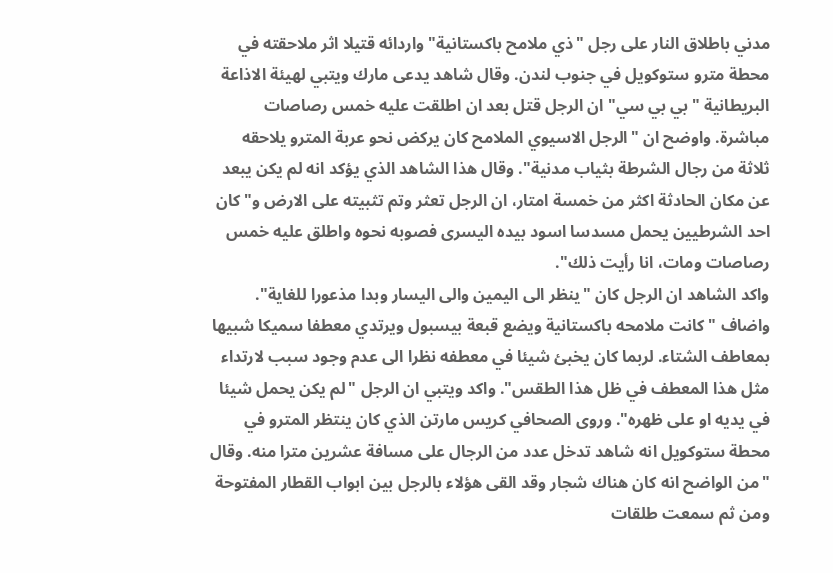مدني باطلاق النار على رجل "ذي ملامح باكستانية" واردائه قتيلا اثر ملاحقته في محطة مترو ستوكويل في جنوب لندن. وقال شاهد يدعى مارك ويتبي لهيئة الاذاعة البريطانية "بي بي سي" ان الرجل قتل بعد ان اطلقت عليه خمس رصاصات مباشرة. واوضح ان "الرجل الاسيوي الملامح كان يركض نحو عربة المترو يلاحقه ثلاثة من رجال الشرطة بثياب مدنية". وقال هذا الشاهد الذي يؤكد انه لم يكن يبعد عن مكان الحادثة اكثر من خمسة امتار، ان الرجل تعثر وتم تثبيته على الارض و"كان احد الشرطيين يحمل مسدسا اسود بيده اليسرى فصوبه نحوه واطلق عليه خمس رصاصات ومات، انا رأيت ذلك".
واكد الشاهد ان الرجل كان "ينظر الى اليمين والى اليسار وبدا مذعورا للغاية". واضاف "كانت ملامحه باكستانية ويضع قبعة بيسبول ويرتدي معطفا سميكا شبيها بمعاطف الشتاء. لربما كان يخبئ شيئا في معطفه نظرا الى عدم وجود سبب لارتداء مثل هذا المعطف في ظل هذا الطقس". واكد ويتبي ان الرجل "لم يكن يحمل شيئا في يديه او على ظهره". وروى الصحافي كريس مارتن الذي كان ينتظر المترو في محطة ستوكويل انه شاهد تدخل عدد من الرجال على مسافة عشرين مترا منه. وقال "من الواضح انه كان هناك شجار وقد القى هؤلاء بالرجل بين ابواب القطار المفتوحة ومن ثم سمعت طلقات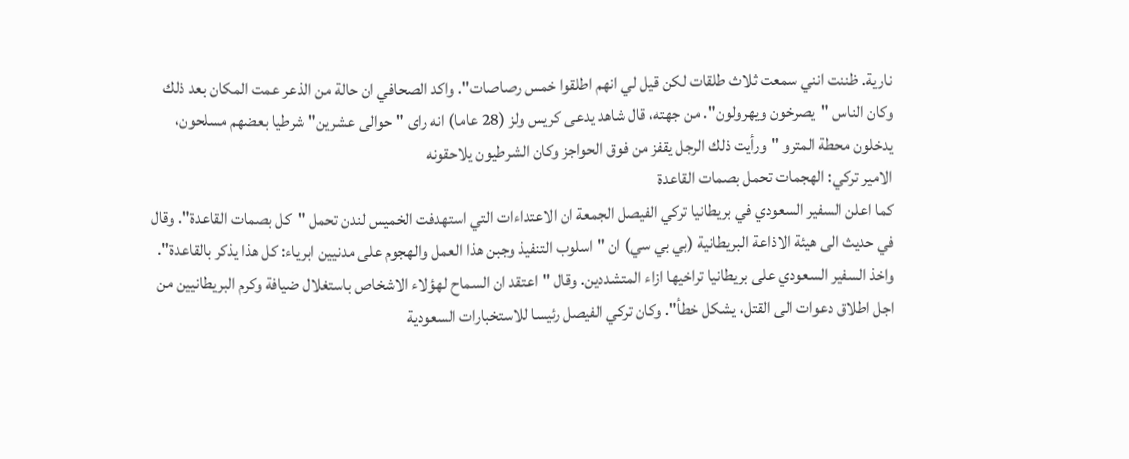نارية. ظننت انني سمعت ثلاث طلقات لكن قيل لي انهم اطلقوا خمس رصاصات". واكد الصحافي ان حالة من الذعر عمت المكان بعد ذلك وكان الناس "يصرخون ويهرولون". من جهته، قال شاهد يدعى كريس ولز (28 عاما) انه راى "حوالى عشرين" شرطيا بعضهم مسلحون، يدخلون محطة المترو "ورأيت ذلك الرجل يقفز من فوق الحواجز وكان الشرطيون يلاحقونه
الامير تركي: الهجمات تحمل بصمات القاعدة
كما اعلن السفير السعودي في بريطانيا تركي الفيصل الجمعة ان الاعتداءات التي استهدفت الخميس لندن تحمل "كل بصمات القاعدة". وقال في حديث الى هيئة الاذاعة البريطانية (بي بي سي) ان "اسلوب التنفيذ وجبن هذا العمل والهجوم على مدنيين ابرياء: كل هذا يذكر بالقاعدة". واخذ السفير السعودي على بريطانيا تراخيها ازاء المتشددين. وقال "اعتقد ان السماح لهؤلاء الاشخاص باستغلال ضيافة وكرم البريطانيين من اجل اطلاق دعوات الى القتل، يشكل خطأ". وكان تركي الفيصل رئيسا للاستخبارات السعودية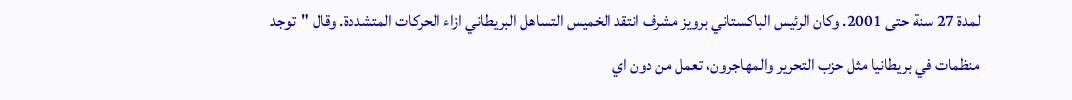لمدة 27 سنة حتى 2001. وكان الرئيس الباكستاني برويز مشرف انتقد الخميس التساهل البريطاني ازاء الحركات المتشددة. وقال "توجد منظمات في بريطانيا مثل حزب التحرير والمهاجرون، تعمل من دون اي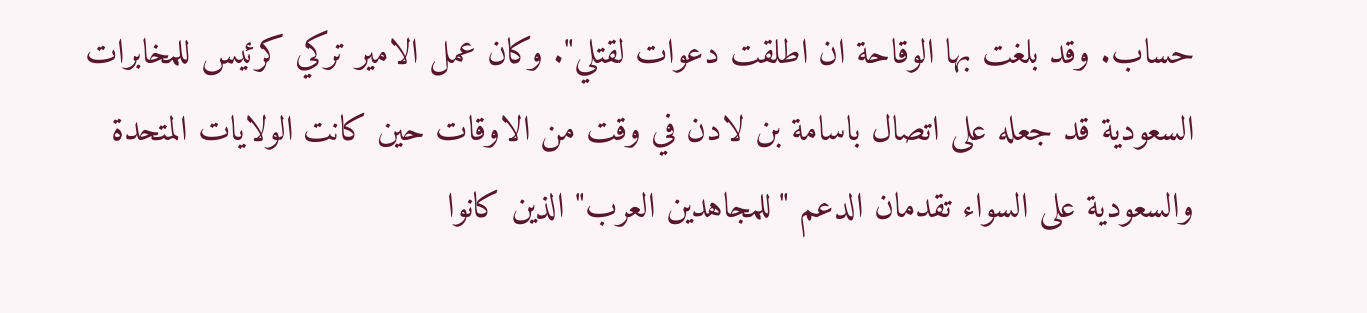حساب. وقد بلغت بها الوقاحة ان اطلقت دعوات لقتلي". وكان عمل الامير تركي كرئيس للمخابرات السعودية قد جعله على اتصال باسامة بن لادن في وقت من الاوقات حين كانت الولايات المتحدة والسعودية على السواء تقدمان الدعم "للمجاهدين العرب" الذين كانوا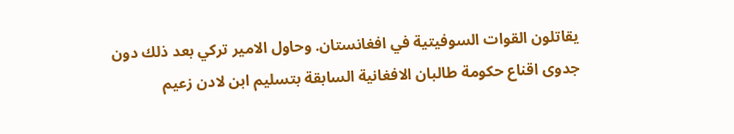يقاتلون القوات السوفيتية في افغانستان. وحاول الامير تركي بعد ذلك دون جدوى اقناع حكومة طالبان الافغانية السابقة بتسليم ابن لادن زعيم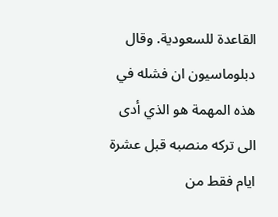القاعدة للسعودية. وقال دبلوماسيون ان فشله في هذه المهمة هو الذي أدى الى تركه منصبه قبل عشرة ايام فقط من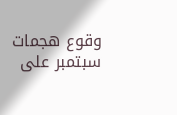وقوع هجمات سبتمبر على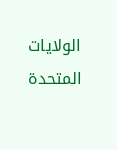الولايات المتحدة